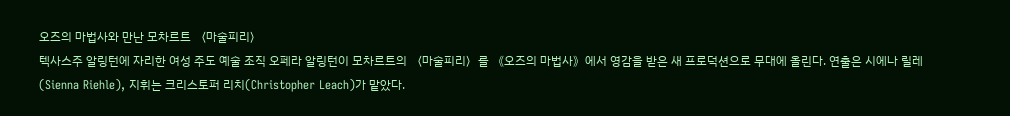오즈의 마법사와 만난 모차르트 〈마술피리〉
텍사스주 알링턴에 자리한 여성 주도 예술 조직 오페라 알링턴이 모차르트의 〈마술피리〉를 《오즈의 마법사》에서 영감을 받은 새 프로덕션으로 무대에 올린다. 연출은 시에나 릴레(Sienna Riehle), 지휘는 크리스토퍼 리치(Christopher Leach)가 맡았다.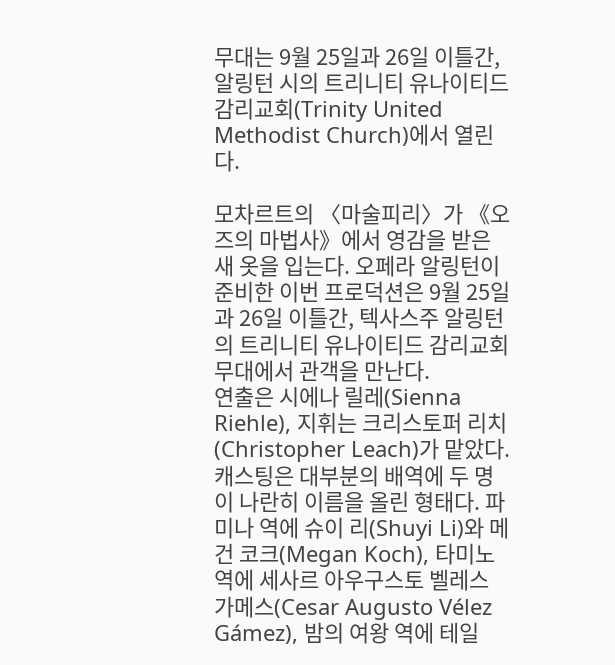무대는 9월 25일과 26일 이틀간, 알링턴 시의 트리니티 유나이티드 감리교회(Trinity United Methodist Church)에서 열린다.

모차르트의 〈마술피리〉가 《오즈의 마법사》에서 영감을 받은 새 옷을 입는다. 오페라 알링턴이 준비한 이번 프로덕션은 9월 25일과 26일 이틀간, 텍사스주 알링턴의 트리니티 유나이티드 감리교회 무대에서 관객을 만난다.
연출은 시에나 릴레(Sienna Riehle), 지휘는 크리스토퍼 리치(Christopher Leach)가 맡았다.
캐스팅은 대부분의 배역에 두 명이 나란히 이름을 올린 형태다. 파미나 역에 슈이 리(Shuyi Li)와 메건 코크(Megan Koch), 타미노 역에 세사르 아우구스토 벨레스 가메스(Cesar Augusto Vélez Gámez), 밤의 여왕 역에 테일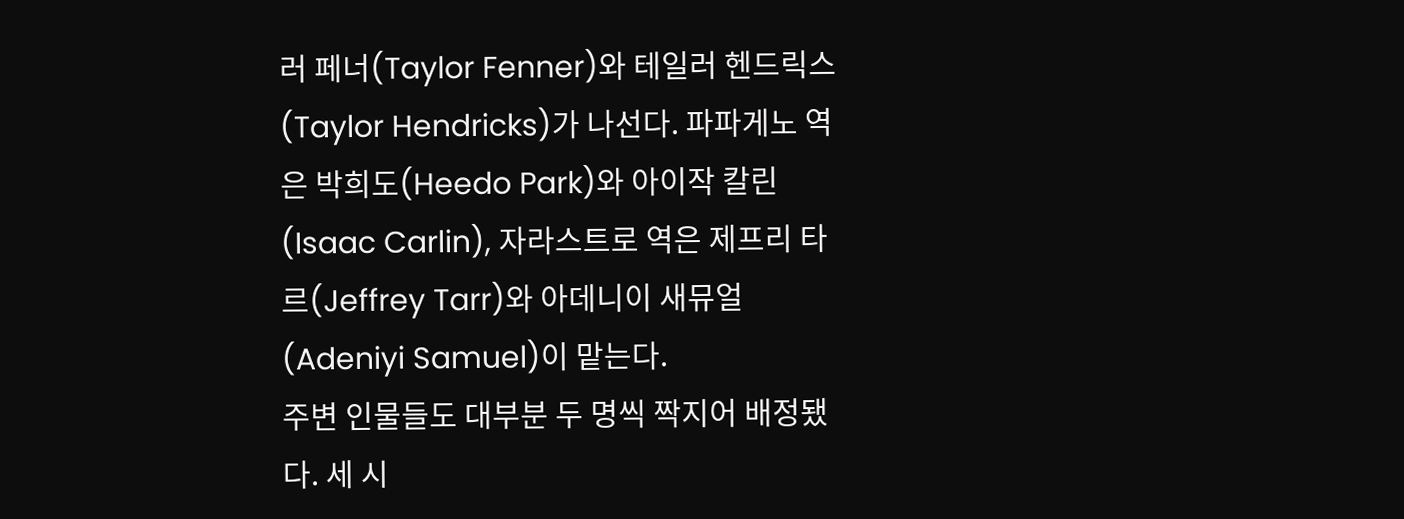러 페너(Taylor Fenner)와 테일러 헨드릭스(Taylor Hendricks)가 나선다. 파파게노 역은 박희도(Heedo Park)와 아이작 칼린(Isaac Carlin), 자라스트로 역은 제프리 타르(Jeffrey Tarr)와 아데니이 새뮤얼(Adeniyi Samuel)이 맡는다.
주변 인물들도 대부분 두 명씩 짝지어 배정됐다. 세 시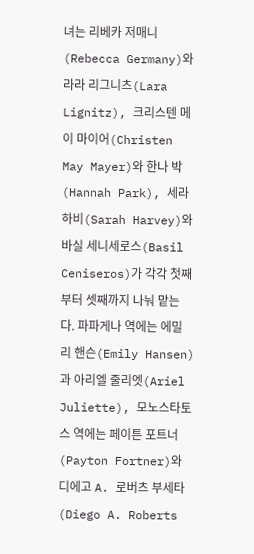녀는 리베카 저매니(Rebecca Germany)와 라라 리그니츠(Lara Lignitz), 크리스텐 메이 마이어(Christen May Mayer)와 한나 박(Hannah Park), 세라 하비(Sarah Harvey)와 바실 세니세로스(Basil Ceniseros)가 각각 첫째부터 셋째까지 나눠 맡는다. 파파게나 역에는 에밀리 핸슨(Emily Hansen)과 아리엘 줄리엣(Ariel Juliette), 모노스타토스 역에는 페이튼 포트너(Payton Fortner)와 디에고 A. 로버츠 부세타(Diego A. Roberts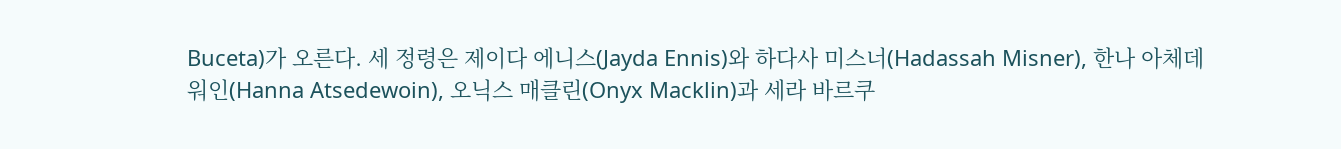Buceta)가 오른다. 세 정령은 제이다 에니스(Jayda Ennis)와 하다사 미스너(Hadassah Misner), 한나 아체데워인(Hanna Atsedewoin), 오닉스 매클린(Onyx Macklin)과 세라 바르쿠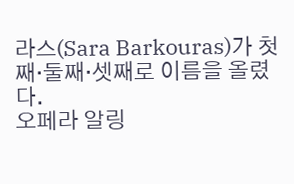라스(Sara Barkouras)가 첫째·둘째·셋째로 이름을 올렸다.
오페라 알링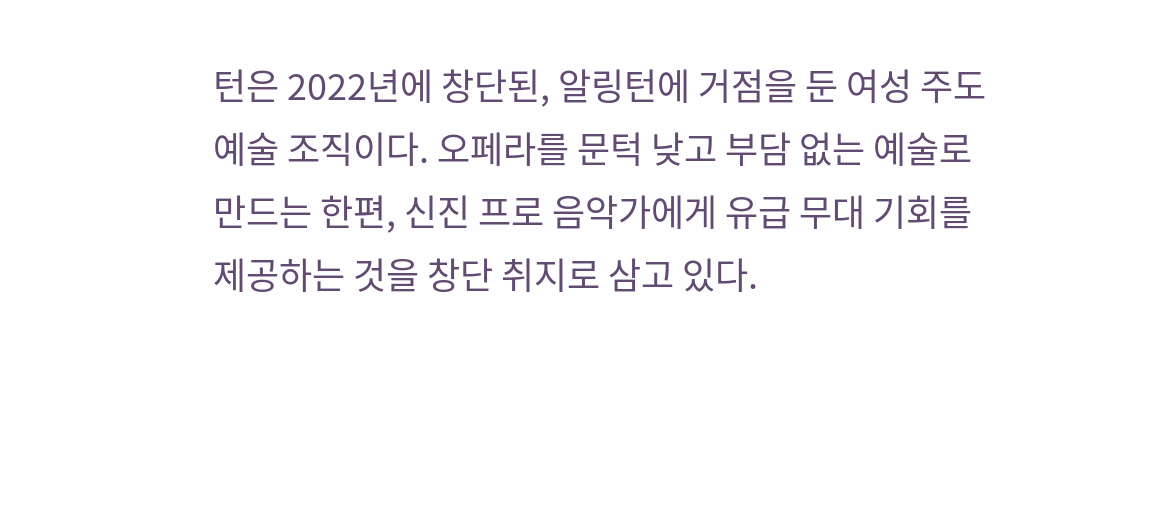턴은 2022년에 창단된, 알링턴에 거점을 둔 여성 주도 예술 조직이다. 오페라를 문턱 낮고 부담 없는 예술로 만드는 한편, 신진 프로 음악가에게 유급 무대 기회를 제공하는 것을 창단 취지로 삼고 있다.